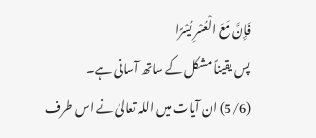فَإِنَّ مَعَ الْعُسْرِ يُسْرًا
پس یقیناً مشکل کے ساتھ آسانی ہے۔
(5/6) ان آیات میں اللہ تعالیٰ نے اس طرف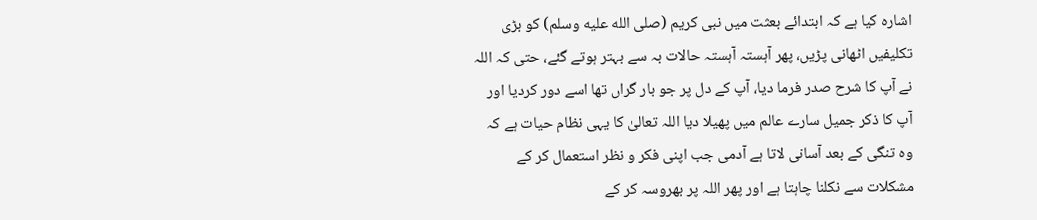اشارہ کیا ہے کہ ابتدائے بعثت میں نبی کریم (صلى الله عليه وسلم) کو بڑی تکلیفیں اٹھانی پڑیں، پھر آہستہ آہستہ حالات بہ سے بہتر ہوتے گئے، حتی کہ اللہ نے آپ کا شرح صدر فرما دیا، آپ کے دل پر جو بار گراں تھا اسے دور کردیا اور آپ کا ذکر جمیل سارے عالم میں پھیلا دیا اللہ تعالیٰ کا یہی نظام حیات ہے کہ وہ تنگی کے بعد آسانی لاتا ہے آدمی جب اپنی فکر و نظر استعمال کر کے مشکلات سے نکلنا چاہتا ہے اور پھر اللہ پر بھروسہ کر کے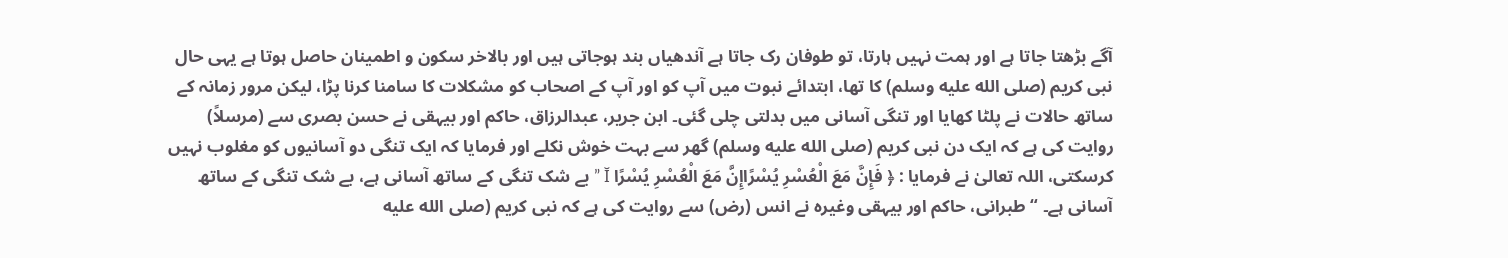آگے بڑھتا جاتا ہے اور ہمت نہیں ہارتا، تو طوفان رک جاتا ہے آندھیاں بند ہوجاتی ہیں اور بالاخر سکون و اطمینان حاصل ہوتا ہے یہی حال نبی کریم (صلى الله عليه وسلم) کا تھا، ابتدائے نبوت میں آپ کو اور آپ کے اصحاب کو مشکلات کا سامنا کرنا پڑا، لیکن مرور زمانہ کے ساتھ حالات نے پلٹا کھایا اور تنگی آسانی میں بدلتی چلی گئی۔ ابن جریر، عبدالرزاق، حاکم اور بیہقی نے حسن بصری سے (مرسلاً) روایت کی ہے کہ ایک دن نبی کریم (صلى الله عليه وسلم) گھر سے بہت خوش نکلے اور فرمایا کہ ایک تنگی دو آسانیوں کو مغلوب نہیں کرسکتی، اللہ تعالیٰ نے فرمایا : ﴿ فَإِنَّ مَعَ الْعُسْرِ يُسْرًاإِنَّ مَعَ الْعُسْرِ يُسْرًا Ĭ ” بے شک تنگی کے ساتھ آسانی ہے، بے شک تنگی کے ساتھ آسانی ہے۔ “ طبرانی، حاکم اور بیہقی وغیرہ نے انس (رض) سے روایت کی ہے کہ نبی کریم (صلى الله عليه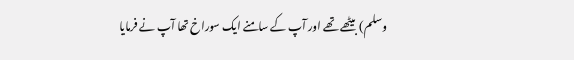وسلم) بیٹھے تھے اور آپ کے سامنے ایک سوراخ تھا آپ نے فرمایا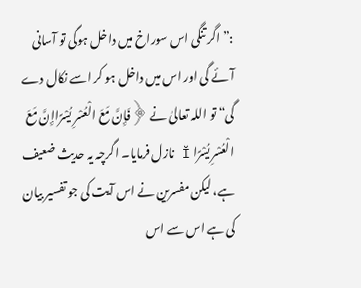:” اگر تنگی اس سوراخ میں داخل ہوگی تو آسانی آئے گی اور اس میں داخل ہو کر اسے نکال دے گی“ تو اللہ تعالیٰ نے ﴿فَإِنَّ مَعَ الْعُسْرِ يُسْرًاإِنَّ مَعَ الْعُسْرِ يُسْرًا Ĭ نازل فرمایا۔ اگرچہ یہ حدیث ضعیف ہے، لیکن مفسرین نے اس آیت کی جو تفسیر بیان کی ہے اس سے اس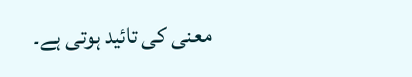معنی کی تائید ہوتی ہے۔